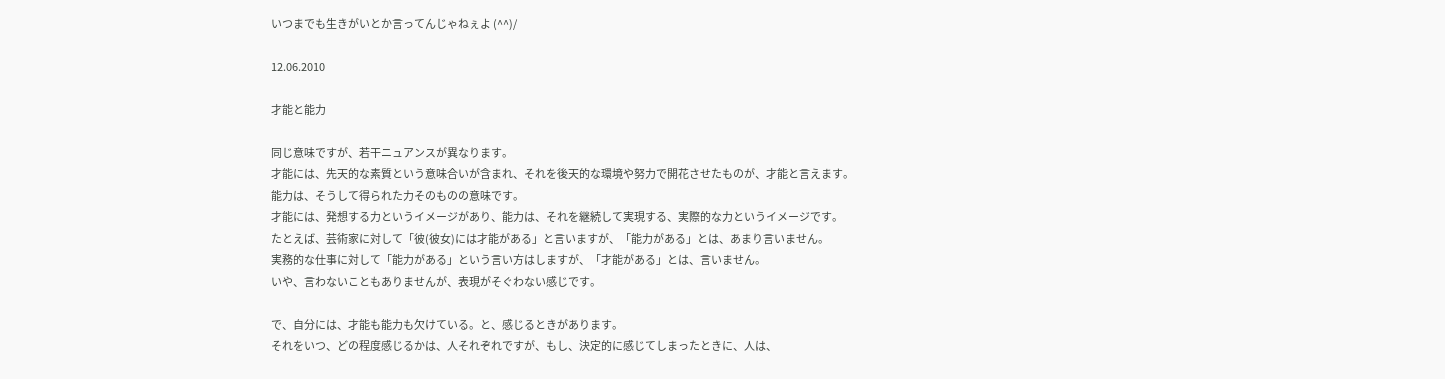いつまでも生きがいとか言ってんじゃねぇよ (^^)/

12.06.2010

才能と能力

同じ意味ですが、若干ニュアンスが異なります。
才能には、先天的な素質という意味合いが含まれ、それを後天的な環境や努力で開花させたものが、才能と言えます。
能力は、そうして得られた力そのものの意味です。
才能には、発想する力というイメージがあり、能力は、それを継続して実現する、実際的な力というイメージです。
たとえば、芸術家に対して「彼(彼女)には才能がある」と言いますが、「能力がある」とは、あまり言いません。
実務的な仕事に対して「能力がある」という言い方はしますが、「才能がある」とは、言いません。
いや、言わないこともありませんが、表現がそぐわない感じです。

で、自分には、才能も能力も欠けている。と、感じるときがあります。
それをいつ、どの程度感じるかは、人それぞれですが、もし、決定的に感じてしまったときに、人は、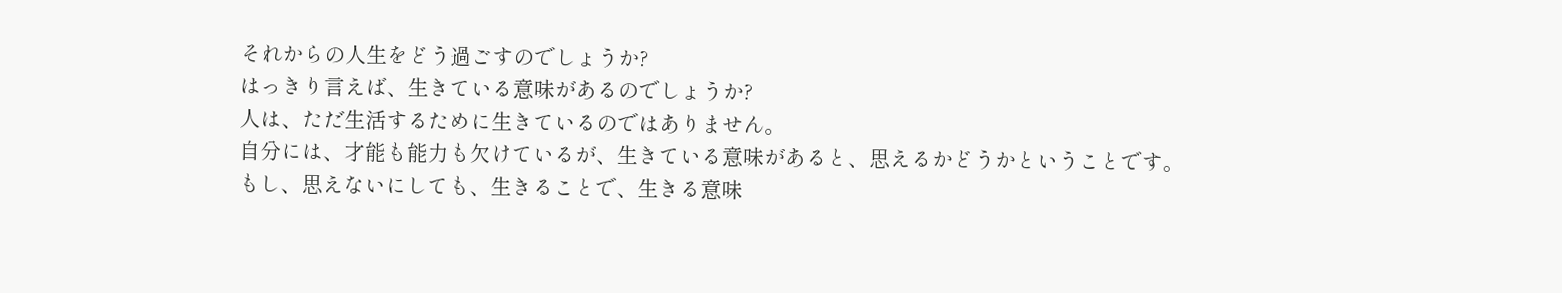それからの人生をどう過ごすのでしょうか?
はっきり言えば、生きている意味があるのでしょうか?
人は、ただ生活するために生きているのではありません。
自分には、才能も能力も欠けているが、生きている意味があると、思えるかどうかということです。
もし、思えないにしても、生きることで、生きる意味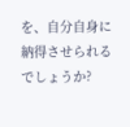を、自分自身に納得させられるでしょうか?